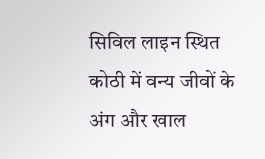सिविल लाइन स्थित कोठी में वन्य जीवों के अंग और खाल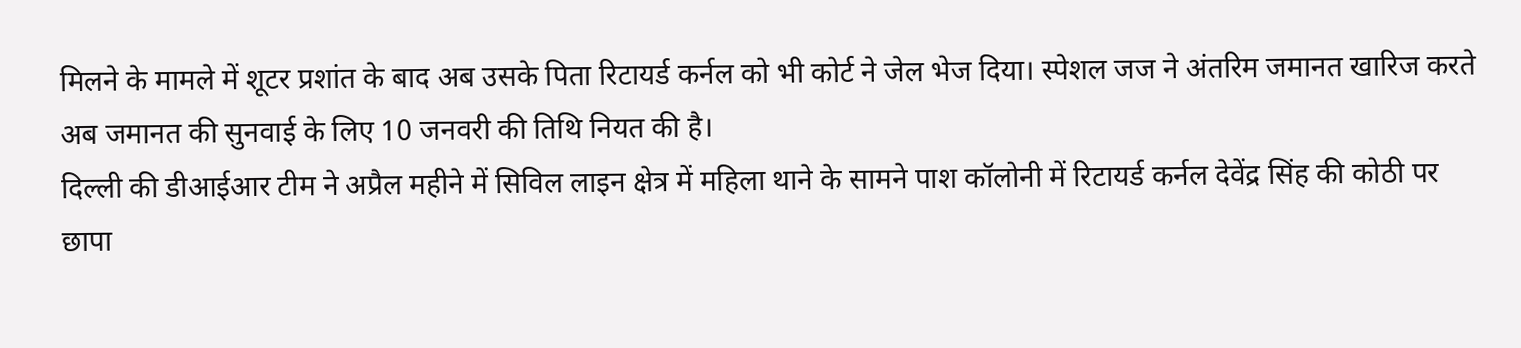मिलने के मामले में शूटर प्रशांत के बाद अब उसके पिता रिटायर्ड कर्नल को भी कोर्ट ने जेल भेज दिया। स्पेशल जज ने अंतरिम जमानत खारिज करते अब जमानत की सुनवाई के लिए 10 जनवरी की तिथि नियत की है।
दिल्ली की डीआईआर टीम ने अप्रैल महीने में सिविल लाइन क्षेत्र में महिला थाने के सामने पाश कॉलोनी में रिटायर्ड कर्नल देवेंद्र सिंह की कोठी पर छापा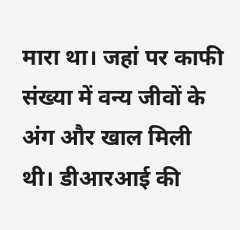मारा था। जहां पर काफी संख्या में वन्य जीवों के अंग और खाल मिली थी। डीआरआई की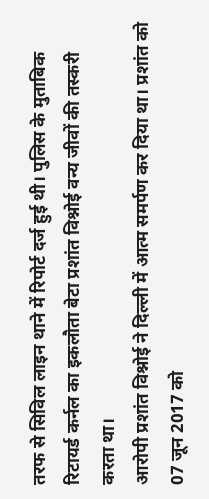तरफ से सिविल लाइन थाने में रिपोर्ट दर्ज हुई थी। पुलिस के मुताबिक रिटायर्ड कर्नल का इकलौता बेटा प्रशांत विश्नोई वन्य जीवों की तस्करी करता था।
आरोपी प्रशांत विश्नोई ने दिल्ली में आत्म समर्पण कर दिया था। प्रशांत को 07 जून 2017 को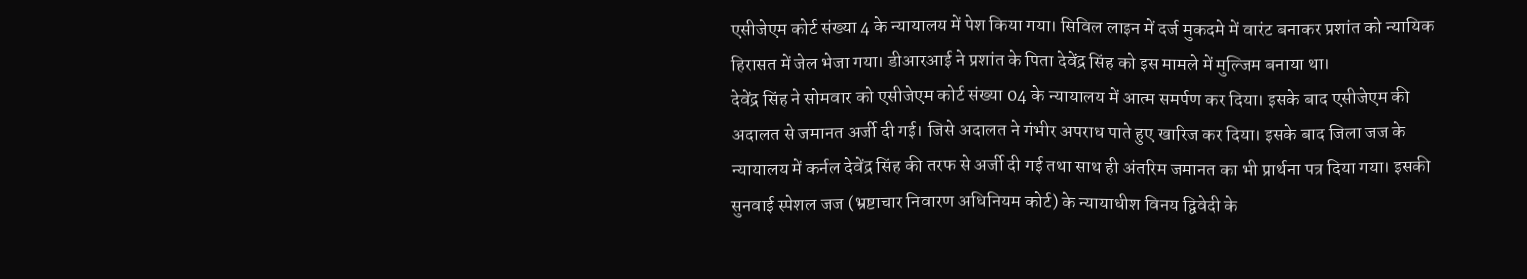एसीजेएम कोर्ट संख्या 4 के न्यायालय में पेश किया गया। सिविल लाइन में दर्ज मुकदमे में वारंट बनाकर प्रशांत को न्यायिक हिरासत में जेल भेजा गया। डीआरआई ने प्रशांत के पिता देवेंद्र सिंह को इस मामले में मुल्जिम बनाया था।
देवेंद्र सिंह ने सोमवार को एसीजेएम कोर्ट संख्या 04 के न्यायालय में आत्म समर्पण कर दिया। इसके बाद एसीजेएम की अदालत से जमानत अर्जी दी गई। जिसे अदालत ने गंभीर अपराध पाते हुए खारिज कर दिया। इसके बाद जिला जज के न्यायालय में कर्नल देवेंद्र सिंह की तरफ से अर्जी दी गई तथा साथ ही अंतरिम जमानत का भी प्रार्थना पत्र दिया गया। इसकी सुनवाई स्पेशल जज (भ्रष्टाचार निवारण अधिनियम कोर्ट) के न्यायाधीश विनय द्विवेदी के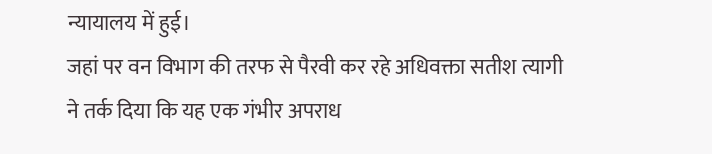न्यायालय में हुई।
जहां पर वन विभाग की तरफ से पैरवी कर रहे अधिवक्ता सतीश त्यागी ने तर्क दिया कि यह एक गंभीर अपराध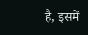है, इसमें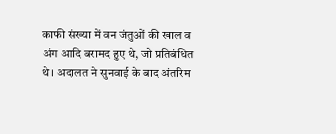काफी संख्या में वन जंतुओं की खाल व अंग आदि बरामद हुए थे, जो प्रतिबंधित थे। अदालत ने सुनवाई के बाद अंतरिम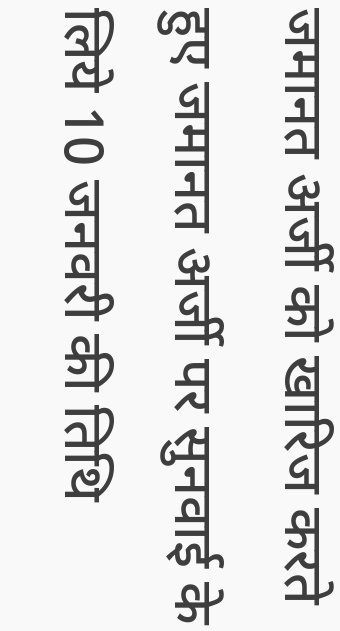जमानत अर्जी को खारिज करते हुए जमानत अर्जी पर सुनवाई के लिये 10 जनवरी की तिथि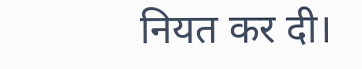नियत कर दी।